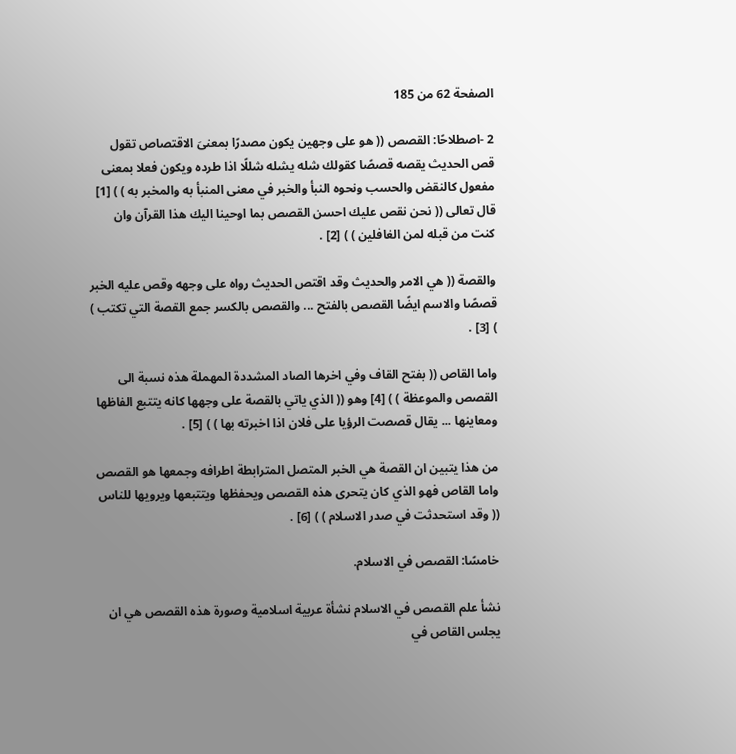الصفحة 62 من 185

2 -اصطلاحًا: القصص (( هو على وجهين يكون مصدرًا بمعنىَ الاقتصاص تقول قص الحديث يقصه قصصًا كقولك شله يشله شللًا اذا طرده ويكون فعلا بمعنى مفعول كالنقض والحسب ونحوه النبأ والخبر في معنى المنبأ به والمخبر به ) ) [1] قال تعالى (( نحن نقص عليك احسن القصص بما اوحينا اليك هذا القرآن وان كنت من قبله لمن الغافلين ) ) [2] .

والقصة (( هي الامر والحديث وقد اقتص الحديث رواه على وجهه وقص عليه الخبر قصصًا والاسم ايضًا القصص بالفتح ... والقصص بالكسر جمع القصة التي تكتب ) ) [3] .

واما القاص (( بفتح القاف وفي اخرها الصاد المشددة المهملة هذه نسبة الى القصص والموعظة ) ) [4] وهو (( الذي ياتي بالقصة على وجهها كانه يتتبع الفاظها ومعاينها ... يقال قصصت الرؤيا على فلان اذا اخبرته بها ) ) [5] .

من هذا يتبين ان القصة هي الخبر المتصل المترابطة اطرافه وجمعها هو القصص واما القاص فهو الذي كان يتحرى هذه القصص ويحفظها ويتتبعها ويرويها للناس (( وقد استحدثت في صدر الاسلام ) ) [6] .

خامسًا: القصص في الاسلام.

نشأ علم القصص في الاسلام نشأة عربية اسلامية وصورة هذه القصص هي ان يجلس القاص في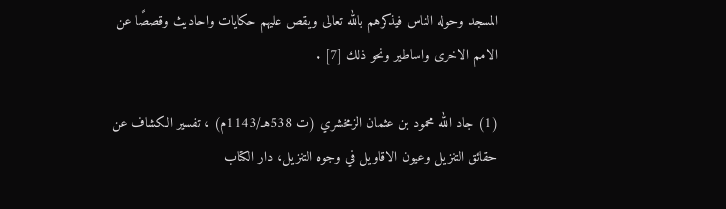المسجد وحوله الناس فيذكرهم بالله تعالى ويقص عليهم حكايات واحاديث وقصصًا عن الامم الاخرى واساطير ونحو ذلك [7] .

(1) جاد الله محمود بن عثمان الزمخشري (ت 538هـ/1143م) ، تفسير الكشاف عن حقائق التنزيل وعيون الاقاويل في وجوه التنزيل، دار الكتاب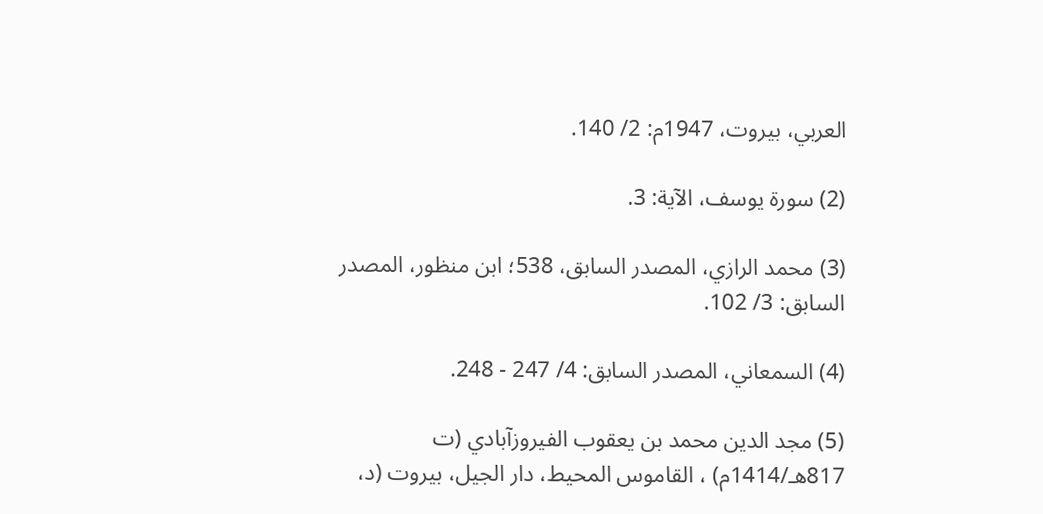العربي، بيروت، 1947م: 2/ 140.

(2) سورة يوسف، الآية: 3.

(3) محمد الرازي، المصدر السابق، 538؛ ابن منظور، المصدر السابق: 3/ 102.

(4) السمعاني، المصدر السابق: 4/ 247 - 248.

(5) مجد الدين محمد بن يعقوب الفيروزآبادي (ت 817هـ/1414م) ، القاموس المحيط، دار الجيل، بيروت (د،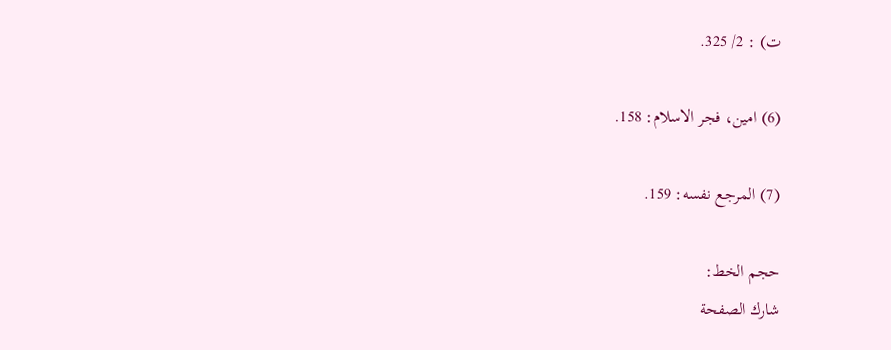ت) : 2/ 325.

(6) امين، فجر الاسلام: 158.

(7) المرجع نفسه: 159.

حجم الخط:
شارك الصفحة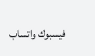فيسبوك واتساب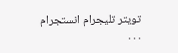تويتر تليجرام انستجرام
. . .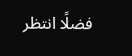فضلًا انتظر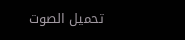تحميل الصوت